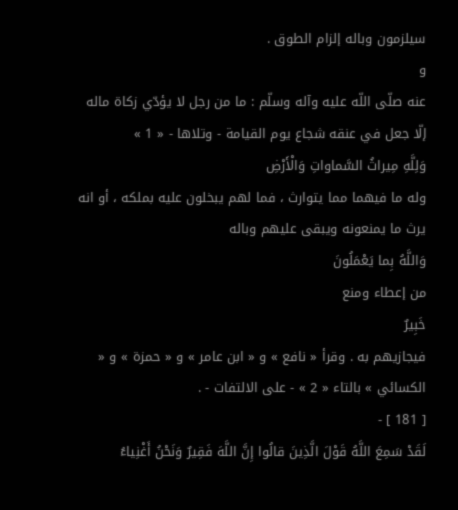سيلزمون وباله إلزام الطوق .
و
عنه صلّى اللّه عليه وآله وسلّم : ما من رجل لا يؤدّي زكاة ماله إلّا جعل في عنقه شجاع يوم القيامة - وتلاها - « 1 »
وَلِلَّهِ مِيراثُ السَّماواتِ وَالْأَرْضِ
وله ما فيهما مما يتوارث ، فما لهم يبخلون عليه بملكه ، أو انه يرث ما يمنعونه ويبقى عليهم وباله
وَاللَّهُ بِما يَعْمَلُونَ
من إعطاء ومنع
خَبِيرٌ
فيجازيهم به . وقرأ « نافع » و « ابن عامر » و « حمزة » و « الكسائي » بالتاء « 2 » - على الالتفات - .
[ 181 ] -
لَقَدْ سَمِعَ اللَّهُ قَوْلَ الَّذِينَ قالُوا إِنَّ اللَّهَ فَقِيرٌ وَنَحْنُ أَغْنِياءُ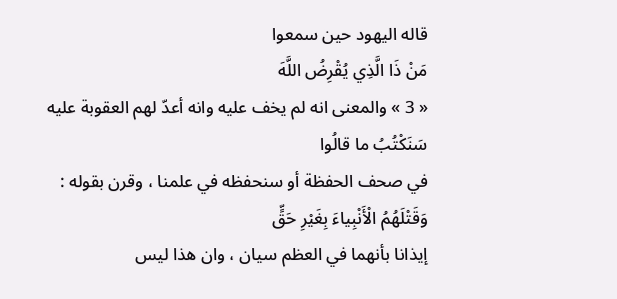قاله اليهود حين سمعوا
مَنْ ذَا الَّذِي يُقْرِضُ اللَّهَ
« 3 » والمعنى انه لم يخف عليه وانه أعدّ لهم العقوبة عليه
سَنَكْتُبُ ما قالُوا
في صحف الحفظة أو سنحفظه في علمنا ، وقرن بقوله :
وَقَتْلَهُمُ الْأَنْبِياءَ بِغَيْرِ حَقٍّ
إيذانا بأنهما في العظم سيان ، وان هذا ليس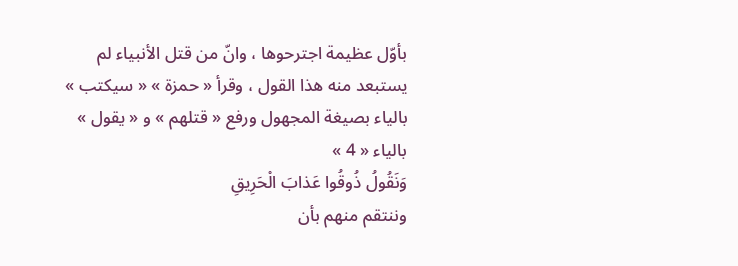بأوّل عظيمة اجترحوها ، وانّ من قتل الأنبياء لم يستبعد منه هذا القول ، وقرأ « حمزة » « سيكتب » بالياء بصيغة المجهول ورفع « قتلهم » و « يقول » بالياء « 4 »
وَنَقُولُ ذُوقُوا عَذابَ الْحَرِيقِ
وننتقم منهم بأن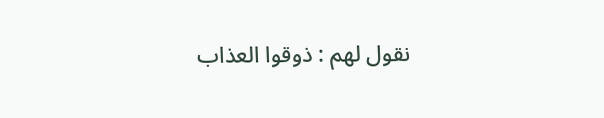نقول لهم : ذوقوا العذاب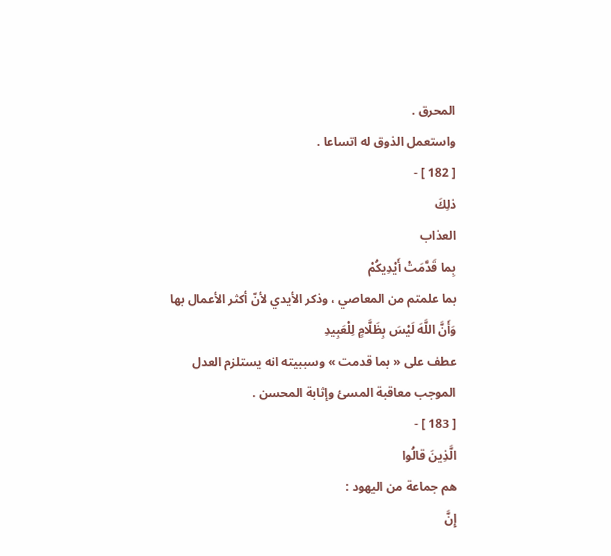المحرق .
واستعمل الذوق له اتساعا .
[ 182 ] -
ذلِكَ
العذاب
بِما قَدَّمَتْ أَيْدِيكُمْ
بما علمتم من المعاصي ، وذكر الأيدي لأنّ أكثر الأعمال بها
وَأَنَّ اللَّهَ لَيْسَ بِظَلَّامٍ لِلْعَبِيدِ
عطف على « بما قدمت » وسببيته انه يستلزم العدل الموجب معاقبة المسئ وإثابة المحسن .
[ 183 ] -
الَّذِينَ قالُوا
هم جماعة من اليهود :
إِنَّ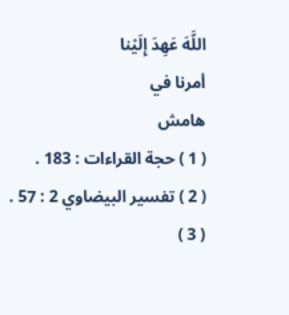اللَّهَ عَهِدَ إِلَيْنا
أمرنا في
هامش
( 1 ) حجة القراءات : 183 .
( 2 ) تفسير البيضاوي 2 : 57 .
( 3 )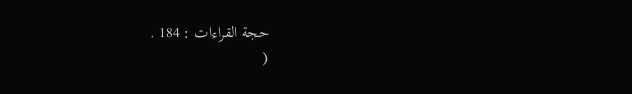حجة القراءات : 184 .
(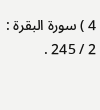4 ) سورة البقرة : 2 / 245 .